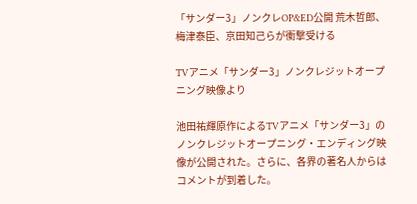「サンダー3」ノンクレOP&ED公開 荒木哲郎、梅津泰臣、京田知己らが衝撃受ける

TVアニメ「サンダー3」ノンクレジットオープニング映像より

池田祐輝原作によるTVアニメ「サンダー3」のノンクレジットオープニング・エンディング映像が公開された。さらに、各界の著名人からはコメントが到着した。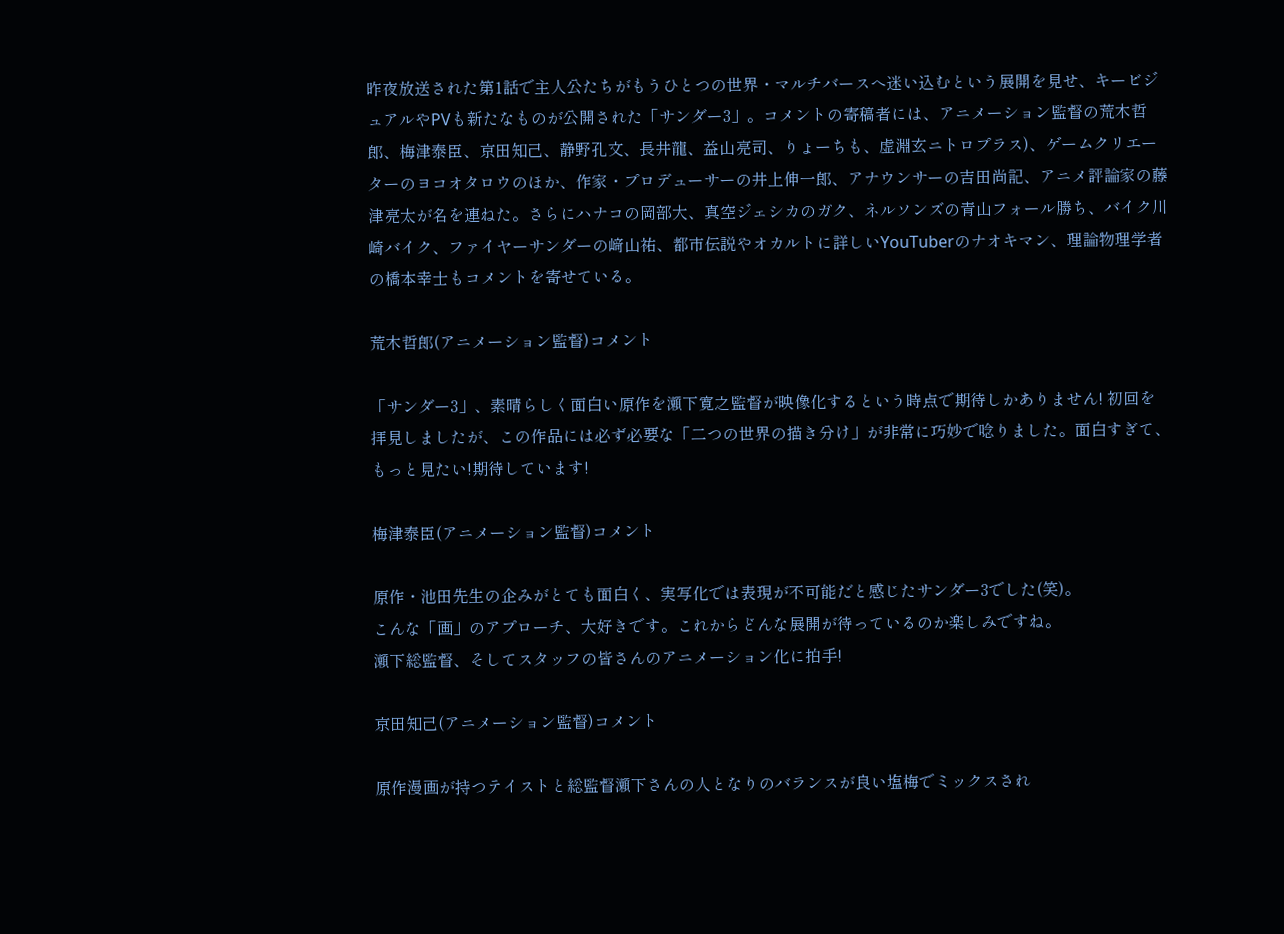昨夜放送された第1話で主人公たちがもうひとつの世界・マルチバースへ迷い込むという展開を見せ、キービジュアルやPVも新たなものが公開された「サンダー3」。コメントの寄稿者には、アニメーション監督の荒木哲郎、梅津泰臣、京田知己、静野孔文、長井龍、益山亮司、りょーちも、虚淵玄ニトロプラス)、ゲームクリエーターのヨコオタロウのほか、作家・プロデューサーの井上伸一郎、アナウンサーの吉田尚記、アニメ評論家の藤津亮太が名を連ねた。さらにハナコの岡部大、真空ジェシカのガク、ネルソンズの青山フォール勝ち、バイク川崎バイク、ファイヤーサンダーの﨑山祐、都市伝説やオカルトに詳しいYouTuberのナオキマン、理論物理学者の橋本幸士もコメントを寄せている。

荒木哲郎(アニメーション監督)コメント

「サンダー3」、素晴らしく面白い原作を瀬下寛之監督が映像化するという時点で期待しかありません! 初回を拝見しましたが、この作品には必ず必要な「二つの世界の描き分け」が非常に巧妙で唸りました。面白すぎて、もっと見たい!期待しています!

梅津泰臣(アニメーション監督)コメント

原作・池田先生の企みがとても面白く、実写化では表現が不可能だと感じたサンダー3でした(笑)。
こんな「画」のアプローチ、大好きです。これからどんな展開が待っているのか楽しみですね。
瀬下総監督、そしてスタッフの皆さんのアニメーション化に拍手!

京田知己(アニメーション監督)コメント

原作漫画が持つテイストと総監督瀬下さんの人となりのバランスが良い塩梅でミックスされ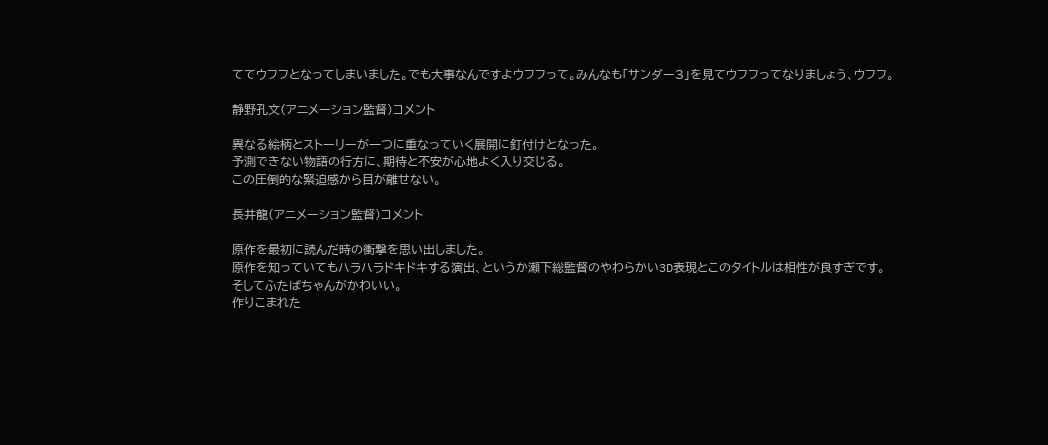ててウフフとなってしまいました。でも大事なんですよウフフって。みんなも「サンダー3」を見てウフフってなりましょう、ウフフ。

静野孔文(アニメーション監督)コメント

異なる絵柄とストーリーが一つに重なっていく展開に釘付けとなった。
予測できない物語の行方に、期待と不安が心地よく入り交じる。
この圧倒的な緊迫感から目が離せない。

長井龍(アニメーション監督)コメント

原作を最初に読んだ時の衝撃を思い出しました。
原作を知っていてもハラハラドキドキする演出、というか瀬下総監督のやわらかい3D表現とこのタイトルは相性が良すぎです。
そしてふたばちゃんがかわいい。
作りこまれた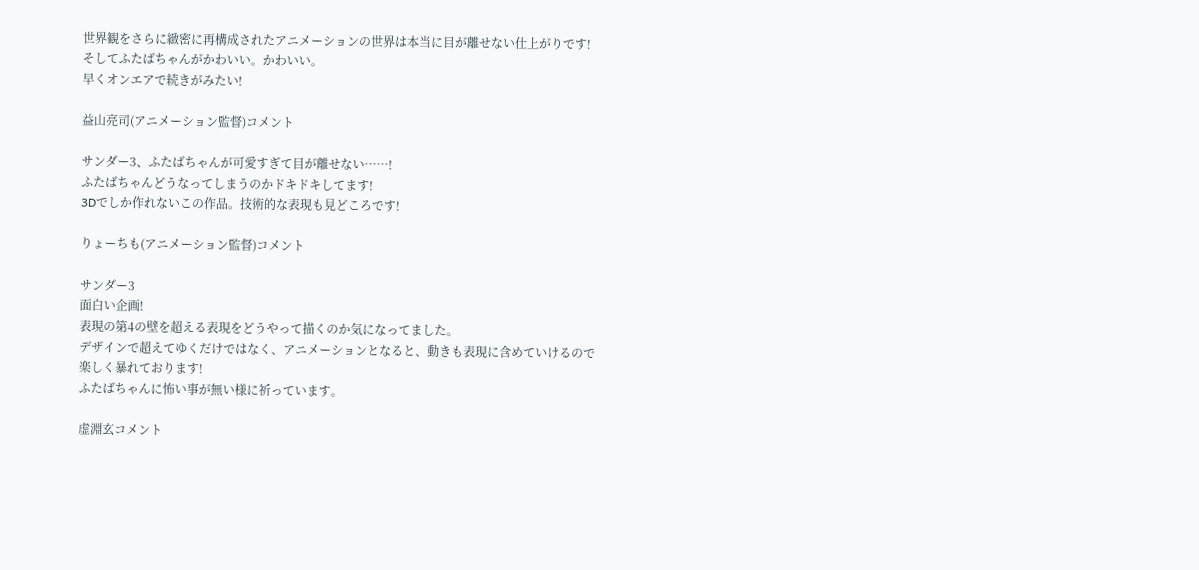世界観をさらに緻密に再構成されたアニメーションの世界は本当に目が離せない仕上がりです!
そしてふたばちゃんがかわいい。かわいい。
早くオンエアで続きがみたい!

益山亮司(アニメーション監督)コメント

サンダー3、ふたばちゃんが可愛すぎて目が離せない……!
ふたばちゃんどうなってしまうのかドキドキしてます!
3Dでしか作れないこの作品。技術的な表現も見どころです!

りょーちも(アニメーション監督)コメント

サンダー3
面白い企画!
表現の第4の壁を超える表現をどうやって描くのか気になってました。
デザインで超えてゆくだけではなく、アニメーションとなると、動きも表現に含めていけるので
楽しく暴れております!
ふたばちゃんに怖い事が無い様に祈っています。

虚淵玄コメント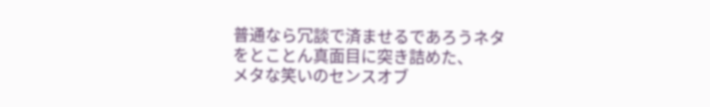普通なら冗談で済ませるであろうネタをとことん真面目に突き詰めた、
メタな笑いのセンスオブ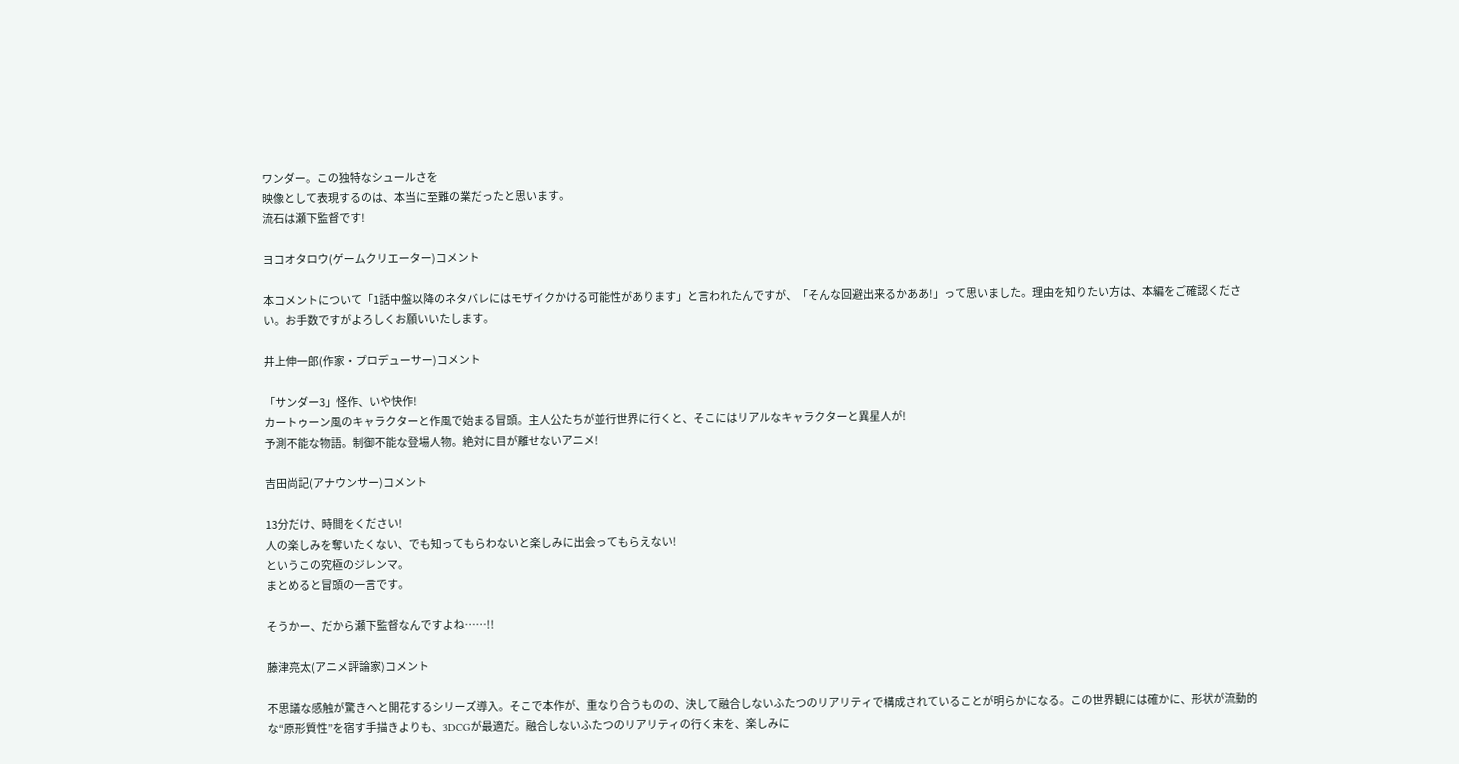ワンダー。この独特なシュールさを
映像として表現するのは、本当に至難の業だったと思います。
流石は瀬下監督です!

ヨコオタロウ(ゲームクリエーター)コメント

本コメントについて「1話中盤以降のネタバレにはモザイクかける可能性があります」と言われたんですが、「そんな回避出来るかああ!」って思いました。理由を知りたい方は、本編をご確認ください。お手数ですがよろしくお願いいたします。

井上伸一郎(作家・プロデューサー)コメント

「サンダー3」怪作、いや快作!
カートゥーン風のキャラクターと作風で始まる冒頭。主人公たちが並行世界に行くと、そこにはリアルなキャラクターと異星人が!
予測不能な物語。制御不能な登場人物。絶対に目が離せないアニメ!

吉田尚記(アナウンサー)コメント

13分だけ、時間をください!
人の楽しみを奪いたくない、でも知ってもらわないと楽しみに出会ってもらえない!
というこの究極のジレンマ。
まとめると冒頭の一言です。

そうかー、だから瀬下監督なんですよね……!!

藤津亮太(アニメ評論家)コメント

不思議な感触が驚きへと開花するシリーズ導入。そこで本作が、重なり合うものの、決して融合しないふたつのリアリティで構成されていることが明らかになる。この世界観には確かに、形状が流動的な“原形質性”を宿す手描きよりも、3DCGが最適だ。融合しないふたつのリアリティの行く末を、楽しみに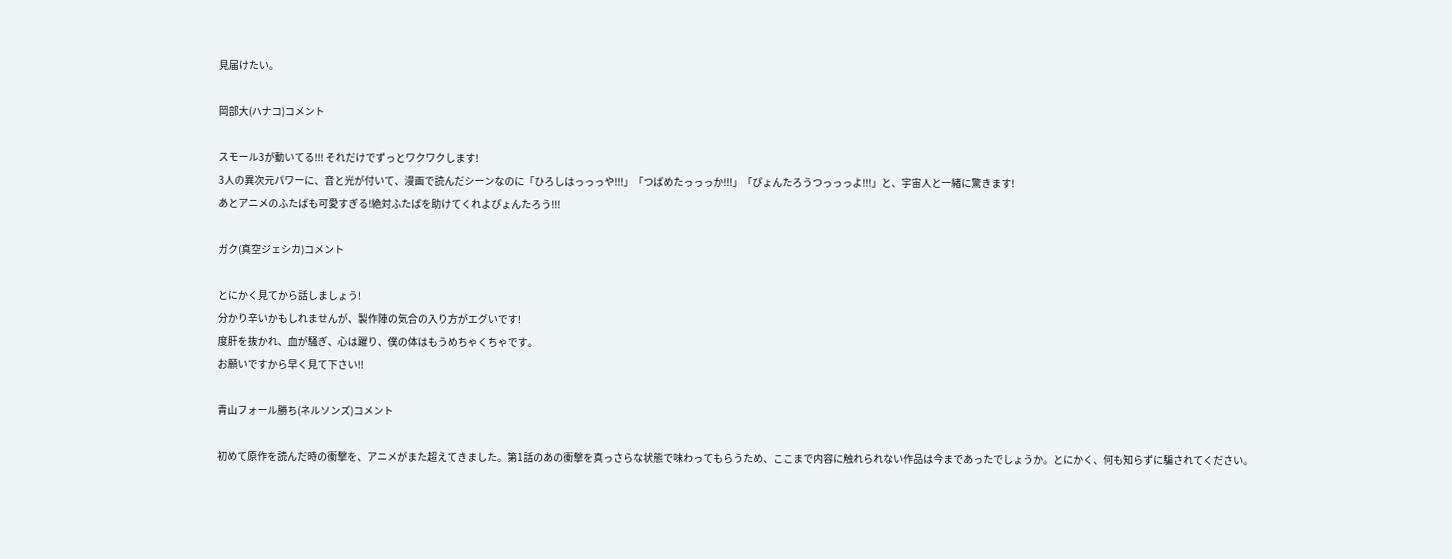見届けたい。

岡部大(ハナコ)コメント

スモール3が動いてる!!! それだけでずっとワクワクします!
3人の異次元パワーに、音と光が付いて、漫画で読んだシーンなのに「ひろしはっっっや!!!」「つばめたっっっか!!!」「ぴょんたろうつっっっよ!!!」と、宇宙人と一緒に驚きます!
あとアニメのふたばも可愛すぎる!絶対ふたばを助けてくれよぴょんたろう!!!

ガク(真空ジェシカ)コメント

とにかく見てから話しましょう!
分かり辛いかもしれませんが、製作陣の気合の入り方がエグいです!
度肝を抜かれ、血が騒ぎ、心は躍り、僕の体はもうめちゃくちゃです。
お願いですから早く見て下さい!!

青山フォール勝ち(ネルソンズ)コメント

初めて原作を読んだ時の衝撃を、アニメがまた超えてきました。第1話のあの衝撃を真っさらな状態で味わってもらうため、ここまで内容に触れられない作品は今まであったでしょうか。とにかく、何も知らずに騙されてください。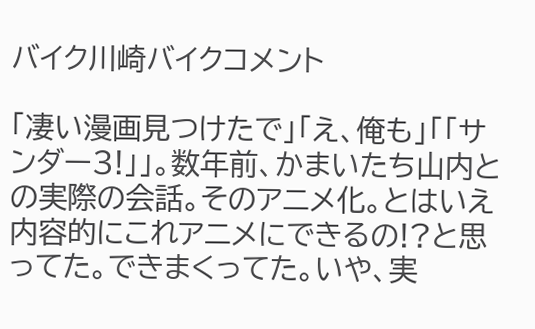バイク川崎バイクコメント

「凄い漫画見つけたで」「え、俺も」「「サンダー3!」」。数年前、かまいたち山内との実際の会話。そのアニメ化。とはいえ内容的にこれアニメにできるの!?と思ってた。できまくってた。いや、実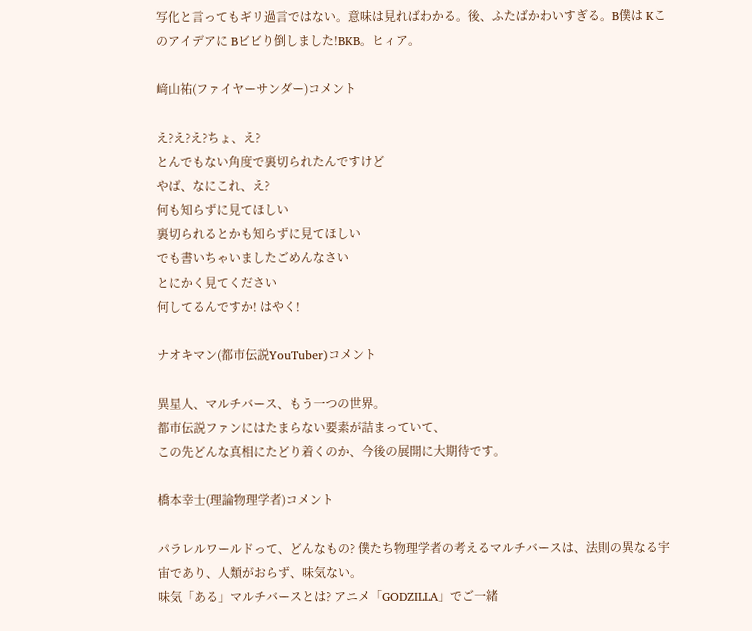写化と言ってもギリ過言ではない。意味は見ればわかる。後、ふたばかわいすぎる。B僕は Kこのアイデアに Bビビり倒しました!BKB。ヒィア。

﨑山祐(ファイヤーサンダー)コメント

え?え?え?ちょ、え?
とんでもない角度で裏切られたんですけど
やば、なにこれ、え?
何も知らずに見てほしい
裏切られるとかも知らずに見てほしい
でも書いちゃいましたごめんなさい
とにかく見てください
何してるんですか! はやく!

ナオキマン(都市伝説YouTuber)コメント

異星人、マルチバース、もう一つの世界。
都市伝説ファンにはたまらない要素が詰まっていて、
この先どんな真相にたどり着くのか、今後の展開に大期待です。

橋本幸士(理論物理学者)コメント

パラレルワールドって、どんなもの? 僕たち物理学者の考えるマルチバースは、法則の異なる宇宙であり、人類がおらず、味気ない。
味気「ある」マルチバースとは? アニメ「GODZILLA」でご一緒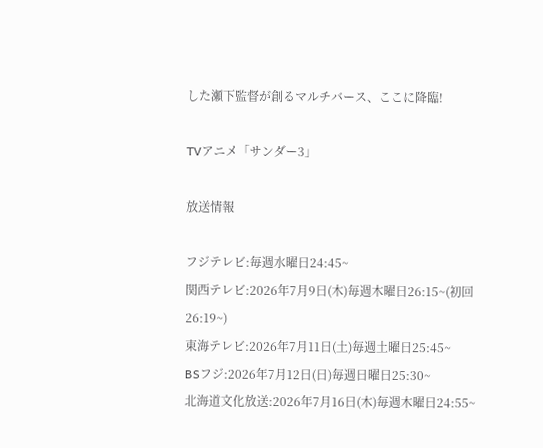した瀬下監督が創るマルチバース、ここに降臨!

TVアニメ「サンダー3」

放送情報

フジテレビ:毎週水曜日24:45~
関西テレビ:2026年7月9日(木)毎週木曜日26:15~(初回26:19~)
東海テレビ:2026年7月11日(土)毎週土曜日25:45~
BSフジ:2026年7月12日(日)毎週日曜日25:30~
北海道文化放送:2026年7月16日(木)毎週木曜日24:55~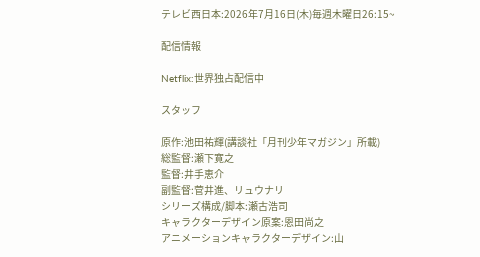テレビ西日本:2026年7月16日(木)毎週木曜日26:15~

配信情報

Netflix:世界独占配信中

スタッフ

原作:池田祐輝(講談社「月刊少年マガジン」所載)
総監督:瀬下寛之
監督:井手恵介
副監督:菅井進、リュウナリ
シリーズ構成/脚本:瀬古浩司
キャラクターデザイン原案:恩田尚之
アニメーションキャラクターデザイン:山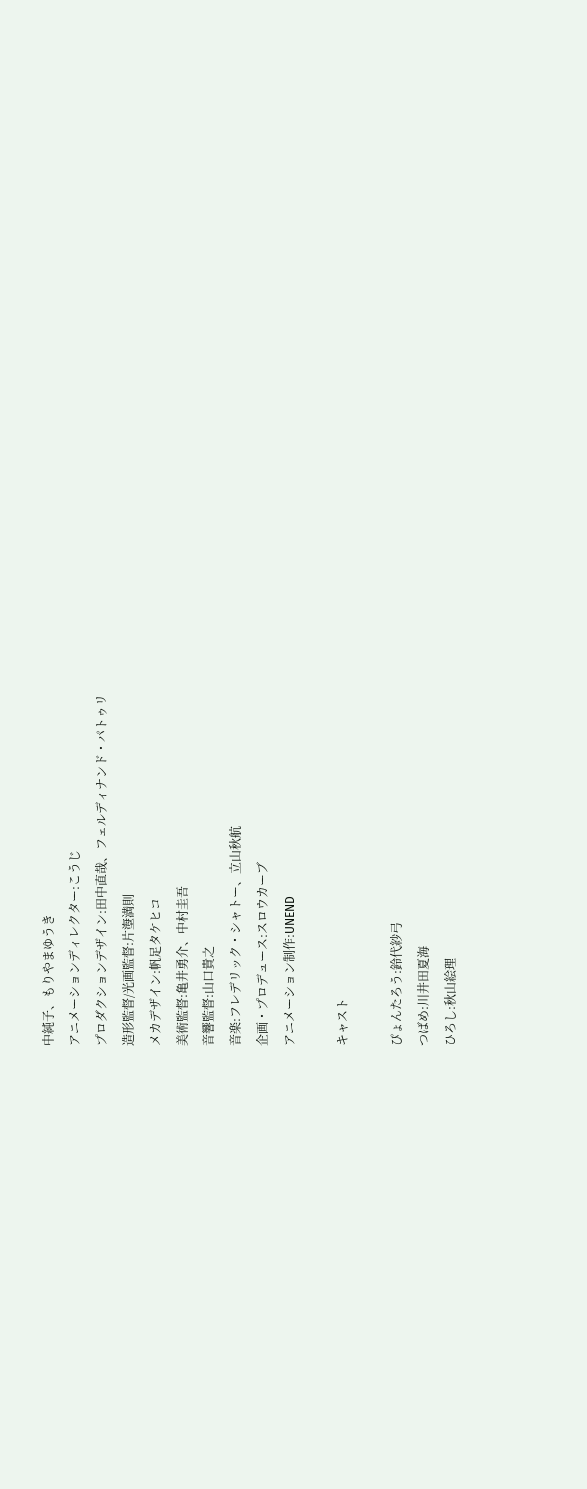中純子、もりやまゆうき
アニメーションディレクター:こうじ
プロダクションデザイン:田中直哉、フェルディナンド・パトゥリ
造形監督/光画監督:片塰満則
メカデザイン:帆足タケヒコ
美術監督:亀井勇介、中村圭吾
音響監督:山口貴之
音楽:フレデリック・シャトー、立山秋航
企画・プロデュース:スロウカーブ
アニメーション制作:UNEND

キャスト

ぴょんたろう:鈴代紗弓
つばめ:川井田夏海
ひろし:秋山絵理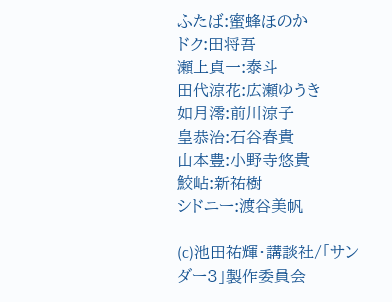ふたば:蜜蜂ほのか
ドク:田将吾
瀬上貞一:泰斗
田代涼花:広瀬ゆうき
如月澪:前川涼子
皇恭治:石谷春貴
山本豊:小野寺悠貴
鮫岾:新祐樹
シドニー:渡谷美帆

(c)池田祐輝・講談社/「サンダー3」製作委員会